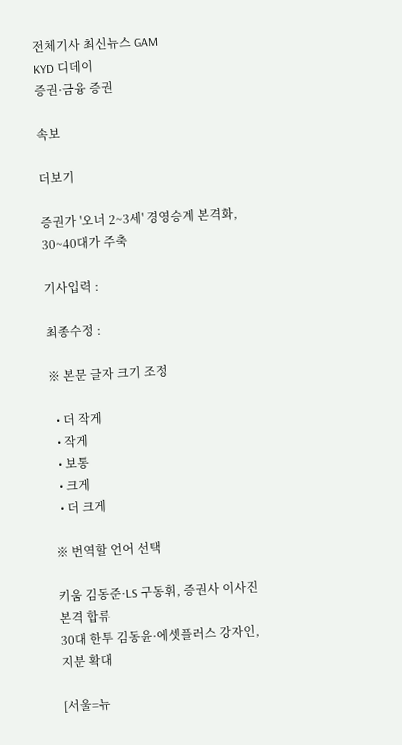전체기사 최신뉴스 GAM
KYD 디데이
증권·금융 증권

속보

더보기

증권가 '오너 2~3세' 경영승계 본격화, 30~40대가 주축

기사입력 :

최종수정 :

※ 본문 글자 크기 조정

  • 더 작게
  • 작게
  • 보통
  • 크게
  • 더 크게

※ 번역할 언어 선택

키움 김동준·LS 구동휘, 증권사 이사진 본격 합류
30대 한투 김동윤·에셋플러스 강자인, 지분 확대

[서울=뉴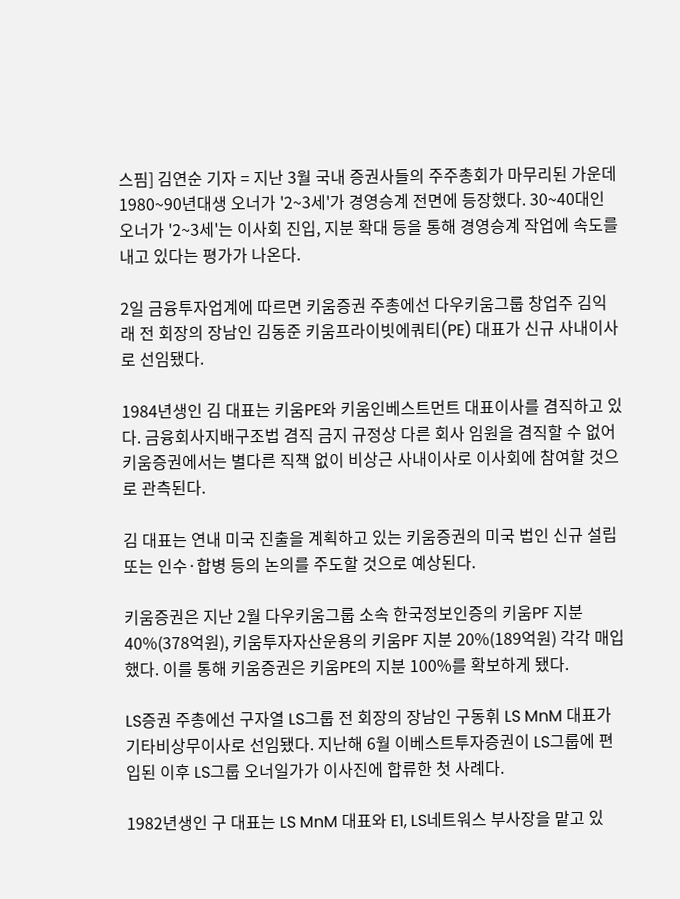스핌] 김연순 기자 = 지난 3월 국내 증권사들의 주주총회가 마무리된 가운데 1980~90년대생 오너가 '2~3세'가 경영승계 전면에 등장했다. 30~40대인 오너가 '2~3세'는 이사회 진입, 지분 확대 등을 통해 경영승계 작업에 속도를 내고 있다는 평가가 나온다.

2일 금융투자업계에 따르면 키움증권 주총에선 다우키움그룹 창업주 김익래 전 회장의 장남인 김동준 키움프라이빗에쿼티(PE) 대표가 신규 사내이사로 선임됐다.

1984년생인 김 대표는 키움PE와 키움인베스트먼트 대표이사를 겸직하고 있다. 금융회사지배구조법 겸직 금지 규정상 다른 회사 임원을 겸직할 수 없어 키움증권에서는 별다른 직책 없이 비상근 사내이사로 이사회에 참여할 것으로 관측된다.

김 대표는 연내 미국 진출을 계획하고 있는 키움증권의 미국 법인 신규 설립 또는 인수·합병 등의 논의를 주도할 것으로 예상된다.

키움증권은 지난 2월 다우키움그룹 소속 한국정보인증의 키움PF 지분 40%(378억원), 키움투자자산운용의 키움PF 지분 20%(189억원) 각각 매입했다. 이를 통해 키움증권은 키움PE의 지분 100%를 확보하게 됐다.

LS증권 주총에선 구자열 LS그룹 전 회장의 장남인 구동휘 LS MnM 대표가 기타비상무이사로 선임됐다. 지난해 6월 이베스트투자증권이 LS그룹에 편입된 이후 LS그룹 오너일가가 이사진에 합류한 첫 사례다.

1982년생인 구 대표는 LS MnM 대표와 E1, LS네트워스 부사장을 맡고 있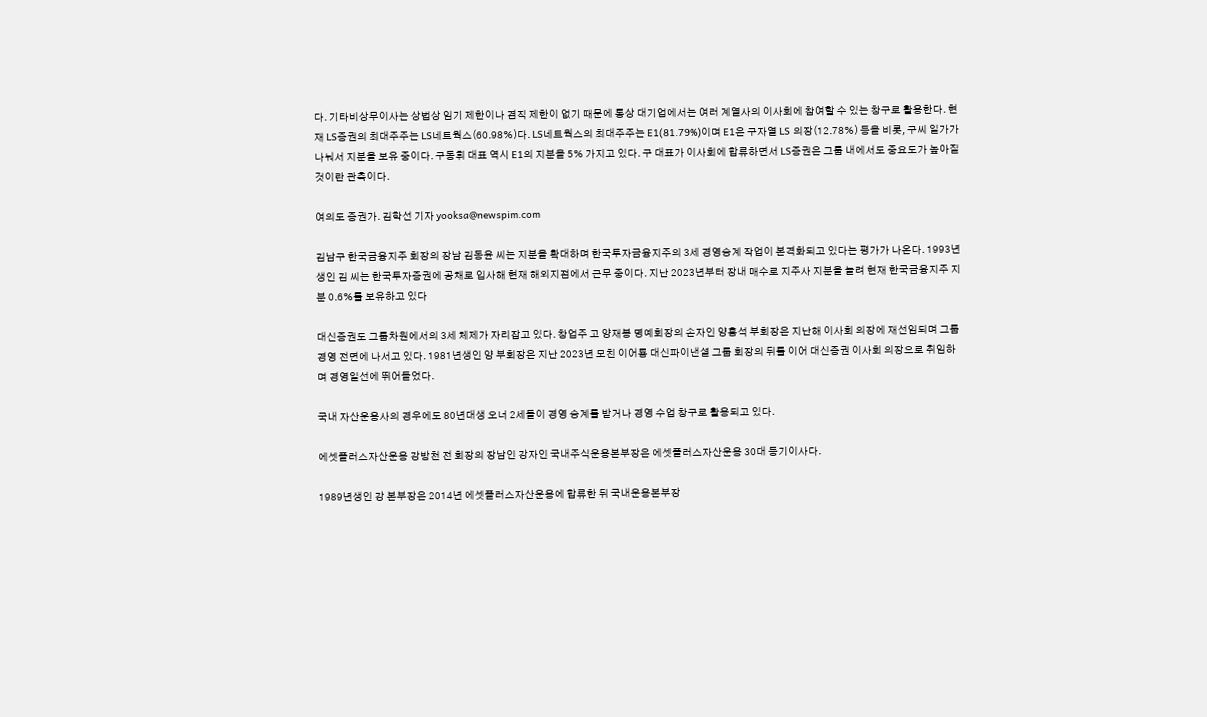다. 기타비상무이사는 상법상 임기 제한이나 겸직 제한이 없기 때문에 통상 대기업에서는 여러 계열사의 이사회에 참여할 수 있는 창구로 활용한다. 현재 LS증권의 최대주주는 LS네트웍스(60.98%)다. LS네트웍스의 최대주주는 E1(81.79%)이며 E1은 구자열 LS 의장(12.78%) 등을 비롯, 구씨 일가가 나눠서 지분을 보유 중이다. 구동휘 대표 역시 E1의 지분을 5% 가지고 있다. 구 대표가 이사회에 합류하면서 LS증권은 그룹 내에서도 중요도가 높아질 것이란 관측이다.

여의도 증권가. 김학선 기자 yooksa@newspim.com

김남구 한국금융지주 회장의 장남 김동윤 씨는 지분을 확대하며 한국투자금융지주의 3세 경영승계 작업이 본격화되고 있다는 평가가 나온다. 1993년생인 김 씨는 한국투자증권에 공채로 입사해 현재 해외지점에서 근무 중이다. 지난 2023년부터 장내 매수로 지주사 지분을 늘려 현재 한국금융지주 지분 0.6%를 보유하고 있다

대신증권도 그룹차원에서의 3세 체제가 자리잡고 있다. 창업주 고 양재봉 명예회장의 손자인 양홍석 부회장은 지난해 이사회 의장에 재선임되며 그룹 경영 전면에 나서고 있다. 1981년생인 양 부회장은 지난 2023년 모친 이어룡 대신파이낸셜 그룹 회장의 뒤를 이어 대신증권 이사회 의장으로 취임하며 경영일선에 뛰어들었다.

국내 자산운용사의 경우에도 80년대생 오너 2세들이 경영 승계를 받거나 경영 수업 창구로 활용되고 있다.

에셋플러스자산운용 강방천 전 회장의 장남인 강자인 국내주식운용본부장은 에셋플러스자산운용 30대 등기이사다.

1989년생인 강 본부장은 2014년 에셋플러스자산운용에 합류한 뒤 국내운용본부장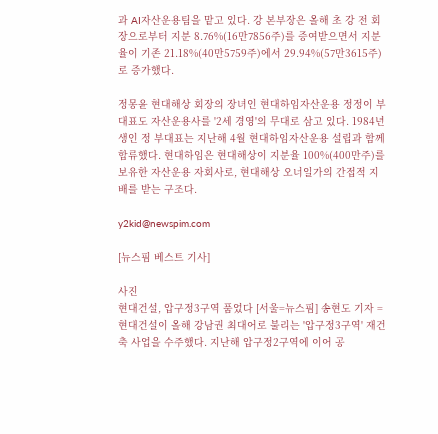과 AI자산운용팀을 맡고 있다. 강 본부장은 올해 초 강 전 회장으로부터 지분 8.76%(16만7856주)를 증여받으면서 지분율이 기존 21.18%(40만5759주)에서 29.94%(57만3615주)로 증가했다.

정몽윤 현대해상 회장의 장녀인 현대하임자산운용 정정이 부대표도 자산운용사를 '2세 경영'의 무대로 삼고 있다. 1984년생인 정 부대표는 지난해 4월 현대하임자산운용 설립과 함께 합류했다. 현대하임은 현대해상이 지분율 100%(400만주)를 보유한 자산운용 자회사로, 현대해상 오너일가의 간접적 지배를 받는 구조다.

y2kid@newspim.com

[뉴스핌 베스트 기사]

사진
현대건설, 압구정3구역 품었다 [서울=뉴스핌] 송현도 기자 = 현대건설이 올해 강남권 최대어로 불리는 '압구정3구역' 재건축 사업을 수주했다. 지난해 압구정2구역에 이어 공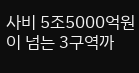사비 5조5000억원이 넘는 3구역까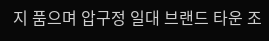지 품으며 압구정 일대 브랜드 타운 조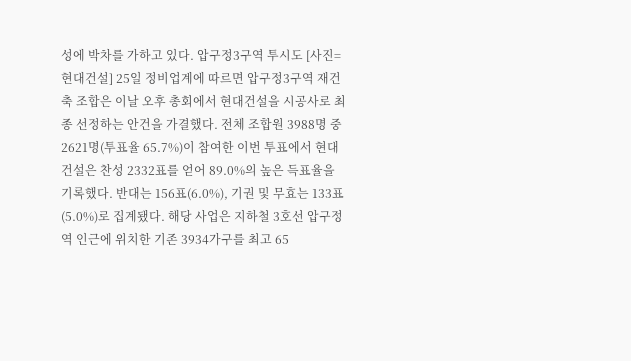성에 박차를 가하고 있다. 압구정3구역 투시도 [사진=현대건설] 25일 정비업계에 따르면 압구정3구역 재건축 조합은 이날 오후 총회에서 현대건설을 시공사로 최종 선정하는 안건을 가결했다. 전체 조합원 3988명 중 2621명(투표율 65.7%)이 참여한 이번 투표에서 현대건설은 찬성 2332표를 얻어 89.0%의 높은 득표율을 기록했다. 반대는 156표(6.0%), 기권 및 무효는 133표(5.0%)로 집계됐다. 해당 사업은 지하철 3호선 압구정역 인근에 위치한 기존 3934가구를 최고 65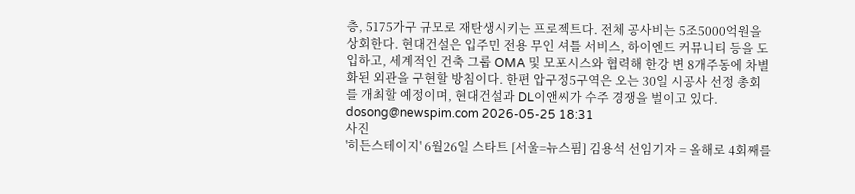층, 5175가구 규모로 재탄생시키는 프로젝트다. 전체 공사비는 5조5000억원을 상회한다. 현대건설은 입주민 전용 무인 셔틀 서비스, 하이엔드 커뮤니티 등을 도입하고, 세계적인 건축 그룹 OMA 및 모포시스와 협력해 한강 변 8개주동에 차별화된 외관을 구현할 방침이다. 한편 압구정5구역은 오는 30일 시공사 선정 총회를 개최할 예정이며, 현대건설과 DL이앤씨가 수주 경쟁을 벌이고 있다. dosong@newspim.com 2026-05-25 18:31
사진
'히든스테이지' 6월26일 스타트 [서울=뉴스핌] 김용석 선임기자 = 올해로 4회째를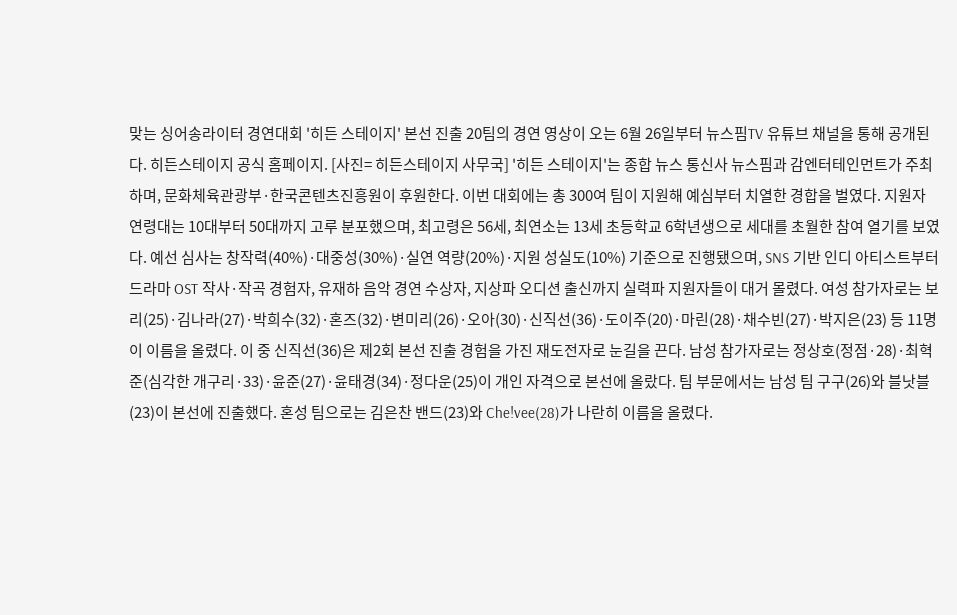맞는 싱어송라이터 경연대회 '히든 스테이지' 본선 진출 20팀의 경연 영상이 오는 6월 26일부터 뉴스핌TV 유튜브 채널을 통해 공개된다. 히든스테이지 공식 홈페이지. [사진= 히든스테이지 사무국] '히든 스테이지'는 종합 뉴스 통신사 뉴스핌과 감엔터테인먼트가 주최하며, 문화체육관광부·한국콘텐츠진흥원이 후원한다. 이번 대회에는 총 300여 팀이 지원해 예심부터 치열한 경합을 벌였다. 지원자 연령대는 10대부터 50대까지 고루 분포했으며, 최고령은 56세, 최연소는 13세 초등학교 6학년생으로 세대를 초월한 참여 열기를 보였다. 예선 심사는 창작력(40%)·대중성(30%)·실연 역량(20%)·지원 성실도(10%) 기준으로 진행됐으며, SNS 기반 인디 아티스트부터 드라마 OST 작사·작곡 경험자, 유재하 음악 경연 수상자, 지상파 오디션 출신까지 실력파 지원자들이 대거 몰렸다. 여성 참가자로는 보리(25)·김나라(27)·박희수(32)·혼즈(32)·변미리(26)·오아(30)·신직선(36)·도이주(20)·마린(28)·채수빈(27)·박지은(23) 등 11명이 이름을 올렸다. 이 중 신직선(36)은 제2회 본선 진출 경험을 가진 재도전자로 눈길을 끈다. 남성 참가자로는 정상호(정점·28)·최혁준(심각한 개구리·33)·윤준(27)·윤태경(34)·정다운(25)이 개인 자격으로 본선에 올랐다. 팀 부문에서는 남성 팀 구구(26)와 블낫블(23)이 본선에 진출했다. 혼성 팀으로는 김은찬 밴드(23)와 Che!vee(28)가 나란히 이름을 올렸다.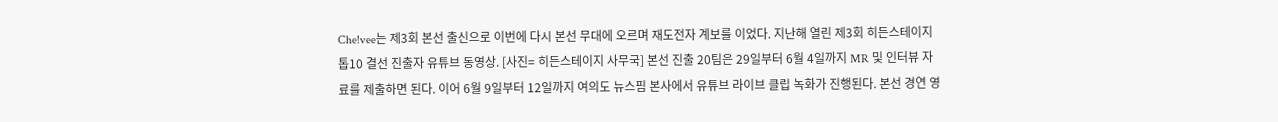Che!vee는 제3회 본선 출신으로 이번에 다시 본선 무대에 오르며 재도전자 계보를 이었다. 지난해 열린 제3회 히든스테이지 톱10 결선 진출자 유튜브 동영상. [사진= 히든스테이지 사무국] 본선 진출 20팀은 29일부터 6월 4일까지 MR 및 인터뷰 자료를 제출하면 된다. 이어 6월 9일부터 12일까지 여의도 뉴스핌 본사에서 유튜브 라이브 클립 녹화가 진행된다. 본선 경연 영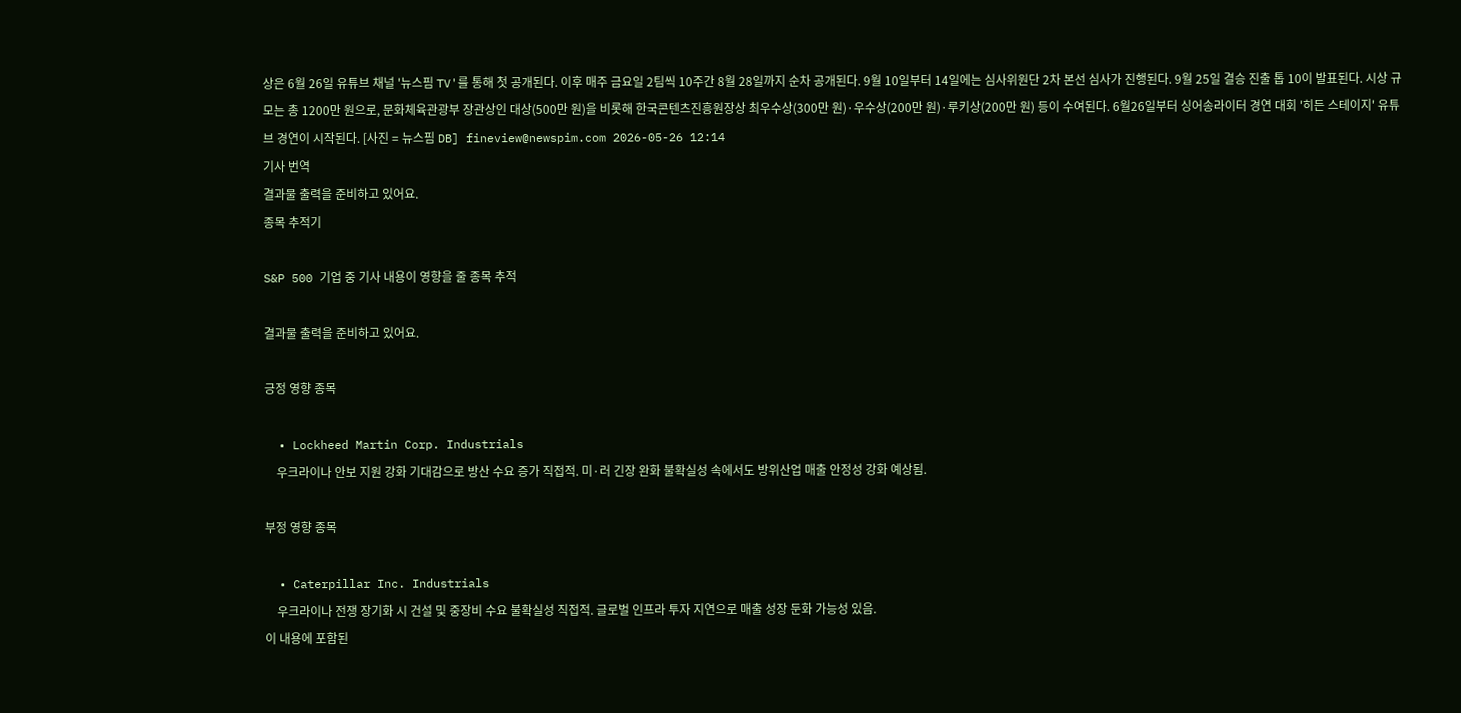상은 6월 26일 유튜브 채널 '뉴스핌 TV'를 통해 첫 공개된다. 이후 매주 금요일 2팀씩 10주간 8월 28일까지 순차 공개된다. 9월 10일부터 14일에는 심사위원단 2차 본선 심사가 진행된다. 9월 25일 결승 진출 톱 10이 발표된다. 시상 규모는 총 1200만 원으로, 문화체육관광부 장관상인 대상(500만 원)을 비롯해 한국콘텐츠진흥원장상 최우수상(300만 원)·우수상(200만 원)·루키상(200만 원) 등이 수여된다. 6월26일부터 싱어송라이터 경연 대회 '히든 스테이지' 유튜브 경연이 시작된다. [사진 = 뉴스핌 DB] fineview@newspim.com 2026-05-26 12:14
기사 번역
결과물 출력을 준비하고 있어요.
종목 추적기

S&P 500 기업 중 기사 내용이 영향을 줄 종목 추적

결과물 출력을 준비하고 있어요.

긍정 영향 종목

  • Lockheed Martin Corp. Industrials
    우크라이나 안보 지원 강화 기대감으로 방산 수요 증가 직접적. 미·러 긴장 완화 불확실성 속에서도 방위산업 매출 안정성 강화 예상됨.

부정 영향 종목

  • Caterpillar Inc. Industrials
    우크라이나 전쟁 장기화 시 건설 및 중장비 수요 불확실성 직접적. 글로벌 인프라 투자 지연으로 매출 성장 둔화 가능성 있음.
이 내용에 포함된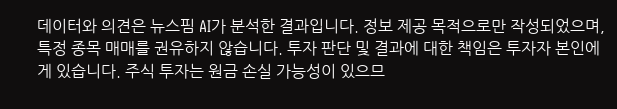데이터와 의견은 뉴스핌 AI가 분석한 결과입니다. 정보 제공 목적으로만 작성되었으며, 특정 종목 매매를 권유하지 않습니다. 투자 판단 및 결과에 대한 책임은 투자자 본인에게 있습니다. 주식 투자는 원금 손실 가능성이 있으므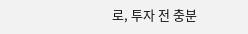로, 투자 전 충분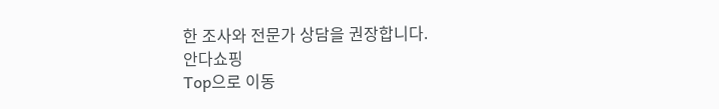한 조사와 전문가 상담을 권장합니다.
안다쇼핑
Top으로 이동